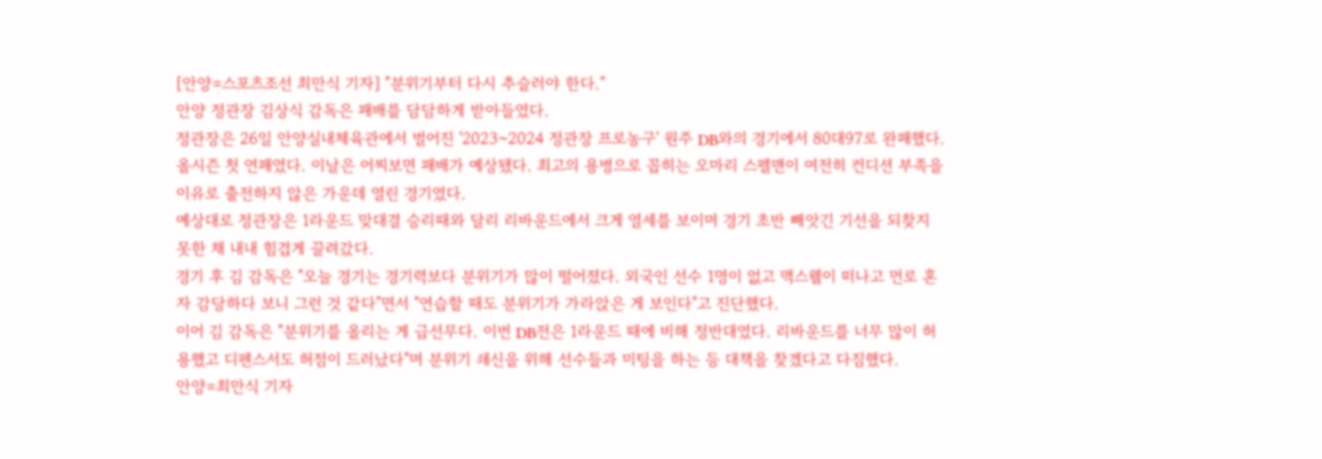[안양=스포츠조선 최만식 기자] "분위기부터 다시 추슬러야 한다."
안양 정관장 김상식 감독은 패배를 담담하게 받아들였다.
정관장은 26일 안양실내체육관에서 벌어진 '2023~2024 정관장 프로농구' 원주 DB와의 경기에서 80대97로 완패했다.
올시즌 첫 연패였다. 이날은 어찌보면 패배가 예상됐다. 최고의 용병으로 꼽히는 오마리 스펠맨이 여전히 컨디션 부족을 이유로 출전하지 않은 가운데 열린 경기였다.
예상대로 정관장은 1라운드 맞대결 승리때와 달리 리바운드에서 크게 열세를 보이며 경기 초반 빼앗긴 기선을 되찾지 못한 채 내내 힘겹게 끌려갔다.
경기 후 김 감독은 "오늘 경기는 경기력보다 분위기가 많이 떨어졌다. 외국인 선수 1명이 없고 맥스웰이 떠나고 먼로 혼자 감당하다 보니 그런 것 같다"면서 "연습할 때도 분위기가 가라앉은 게 보인다"고 진단했다.
이어 김 감독은 "분위기를 올리는 게 급선무다. 이번 DB전은 1라운드 때에 비해 정반대였다. 리바운드를 너무 많이 허용했고 디펜스서도 허점이 드러났다"며 분위기 쇄신을 위해 선수들과 미팅을 하는 등 대책을 찾겠다고 다짐했다.
안양=최만식 기자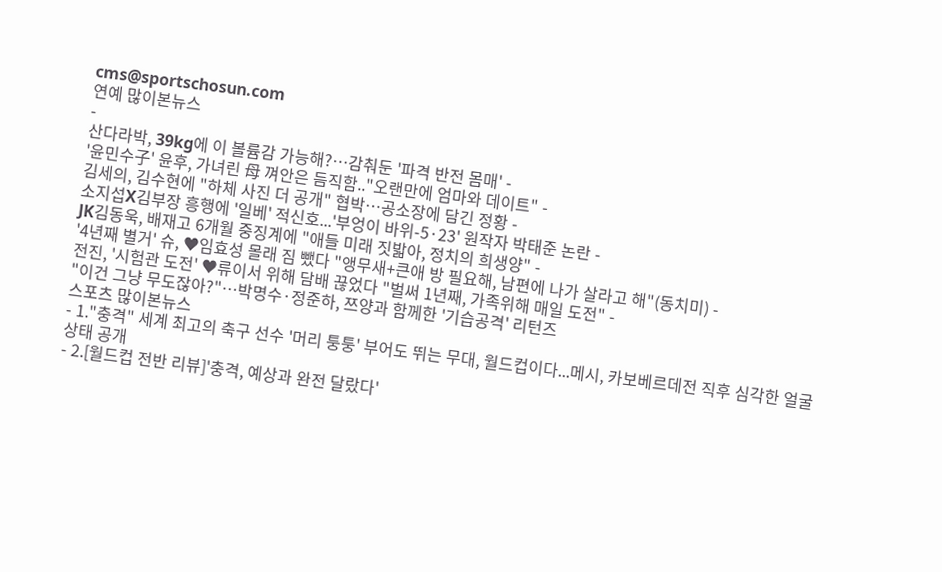cms@sportschosun.com
연예 많이본뉴스
-
산다라박, 39kg에 이 볼륨감 가능해?…감춰둔 '파격 반전 몸매' -
'윤민수子' 윤후, 가녀린 母 껴안은 듬직함.."오랜만에 엄마와 데이트" -
김세의, 김수현에 "하체 사진 더 공개" 협박…공소장에 담긴 정황 -
소지섭X김부장 흥행에 '일베' 적신호...'부엉이 바위-5·23' 원작자 박태준 논란 -
JK김동욱, 배재고 6개월 중징계에 "애들 미래 짓밟아, 정치의 희생양" -
'4년째 별거' 슈, ♥임효성 몰래 짐 뺐다 "앵무새+큰애 방 필요해, 남편에 나가 살라고 해"(동치미) -
전진, '시험관 도전' ♥류이서 위해 담배 끊었다 "벌써 1년째, 가족위해 매일 도전" -
"이건 그냥 무도잖아?"…박명수·정준하, 쯔양과 함께한 '기습공격' 리턴즈
스포츠 많이본뉴스
- 1."충격" 세계 최고의 축구 선수 '머리 퉁퉁' 부어도 뛰는 무대, 월드컵이다...메시, 카보베르데전 직후 심각한 얼굴 상태 공개
- 2.[월드컵 전반 리뷰]'충격, 예상과 완전 달랐다'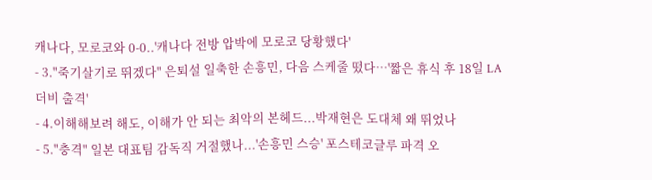캐나다, 모로코와 0-0..'캐나다 전방 압박에 모로코 당황했다'
- 3."죽기살기로 뛰겠다" 은퇴설 일축한 손흥민, 다음 스케줄 떴다…'짧은 휴식 후 18일 LA 더비 출격'
- 4.이해해보려 해도, 이해가 안 되는 최악의 본헤드...박재현은 도대체 왜 뛰었나
- 5."충격" 일본 대표팀 감독직 거절했나...'손흥민 스승' 포스테코글루 파격 오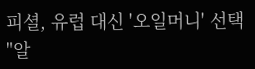피셜, 유럽 대신 '오일머니' 선택 "알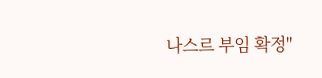나스르 부임 확정"